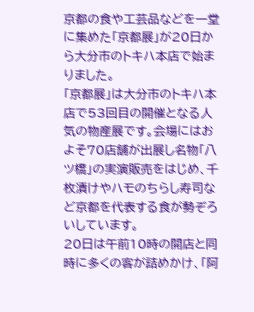京都の食や工芸品などを一堂に集めた「京都展」が20日から大分市のトキハ本店で始まりました。
「京都展」は大分市のトキハ本店で53回目の開催となる人気の物産展です。会場にはおよそ70店舗が出展し名物「八ツ橋」の実演販売をはじめ、千枚漬けやハモのちらし寿司など京都を代表する食が勢ぞろいしています。
20日は午前10時の開店と同時に多くの客が詰めかけ、「阿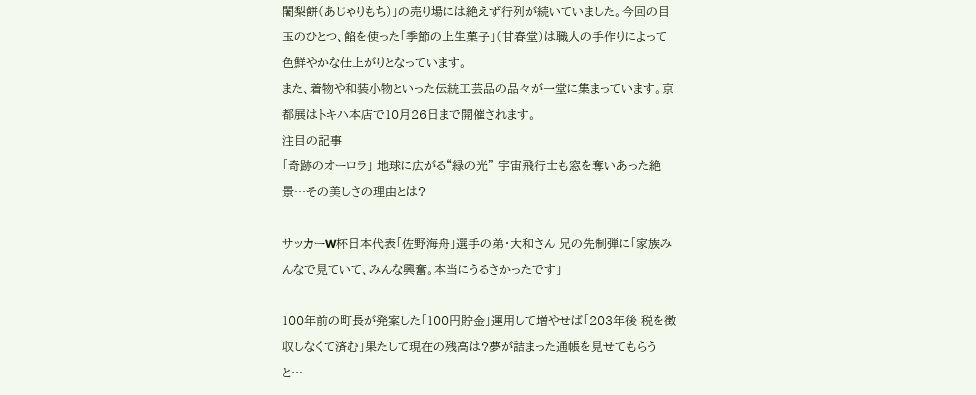闍梨餅(あじゃりもち)」の売り場には絶えず行列が続いていました。今回の目玉のひとつ、餡を使った「季節の上生菓子」(甘春堂)は職人の手作りによって色鮮やかな仕上がりとなっています。
また、着物や和装小物といった伝統工芸品の品々が一堂に集まっています。京都展はトキハ本店で10月26日まで開催されます。
注目の記事
「奇跡のオーロラ」 地球に広がる“緑の光” 宇宙飛行士も窓を奪いあった絶景…その美しさの理由とは?

サッカーW杯日本代表「佐野海舟」選手の弟・大和さん 兄の先制弾に「家族みんなで見ていて、みんな興奮。本当にうるさかったです」

100年前の町長が発案した「100円貯金」運用して増やせば「203年後 税を徴収しなくて済む」果たして現在の残高は?夢が詰まった通帳を見せてもらうと…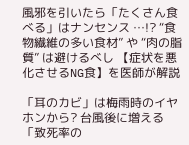風邪を引いたら「たくさん食べる」はナンセンス …!? “食物繊維の多い食材” や “肉の脂質” は避けるべし 【症状を悪化させるNG食】を医師が解説

「耳のカビ」は梅雨時のイヤホンから? 台風後に増える「致死率の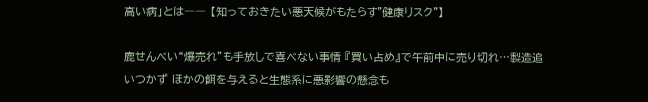高い病」とは―― 【知っておきたい悪天候がもたらす"健康リスク"】

鹿せんべい“爆売れ”も手放しで喜べない事情 『買い占め』で午前中に売り切れ…製造追いつかず ほかの餌を与えると生態系に悪影響の懸念も